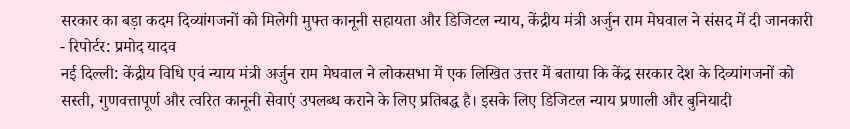सरकार का बड़ा कदम दिव्यांगजनों को मिलेगी मुफ्त कानूनी सहायता और डिजिटल न्याय, केंद्रीय मंत्री अर्जुन राम मेघवाल ने संसद में दी जानकारी
- रिपोर्टर: प्रमोद यादव
नई दिल्ली: केंद्रीय विधि एवं न्याय मंत्री अर्जुन राम मेघवाल ने लोकसभा में एक लिखित उत्तर में बताया कि केंद्र सरकार देश के दिव्यांगजनों को सस्ती, गुणवत्तापूर्ण और त्वरित कानूनी सेवाएं उपलब्ध कराने के लिए प्रतिबद्ध है। इसके लिए डिजिटल न्याय प्रणाली और बुनियादी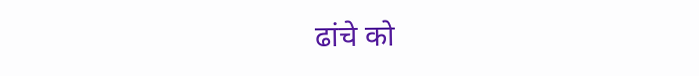ढांचे को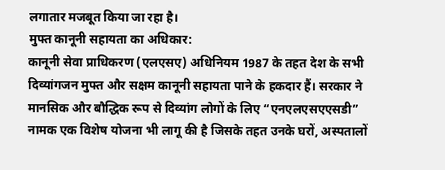लगातार मजबूत किया जा रहा है।
मुफ्त कानूनी सहायता का अधिकार:
कानूनी सेवा प्राधिकरण (एलएसए) अधिनियम 1987 के तहत देश के सभी दिव्यांगजन मुफ्त और सक्षम कानूनी सहायता पाने के हकदार हैं। सरकार ने मानसिक और बौद्धिक रूप से दिव्यांग लोगों के लिए “एनएलएसएएसडी” नामक एक विशेष योजना भी लागू की है जिसके तहत उनके घरों, अस्पतालों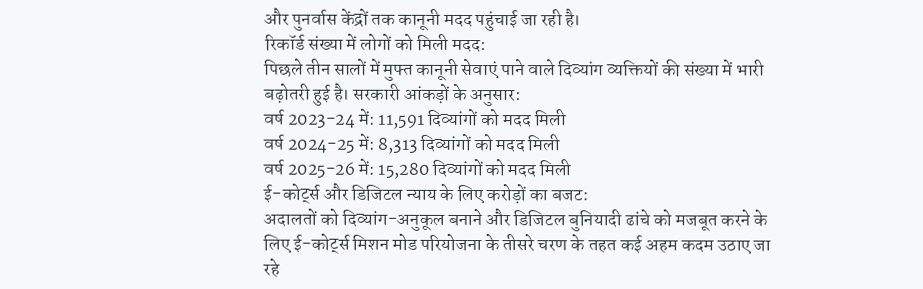और पुनर्वास केंद्रों तक कानूनी मदद पहुंचाई जा रही है।
रिकॉर्ड संख्या में लोगों को मिली मदद:
पिछले तीन सालों में मुफ्त कानूनी सेवाएं पाने वाले दिव्यांग व्यक्तियों की संख्या में भारी बढ़ोतरी हुई है। सरकारी आंकड़ों के अनुसार:
वर्ष 2023-24 में: 11,591 दिव्यांगों को मदद मिली
वर्ष 2024-25 में: 8,313 दिव्यांगों को मदद मिली
वर्ष 2025-26 में: 15,280 दिव्यांगों को मदद मिली
ई-कोर्ट्स और डिजिटल न्याय के लिए करोड़ों का बजट:
अदालतों को दिव्यांग-अनुकूल बनाने और डिजिटल बुनियादी ढांचे को मजबूत करने के लिए ई-कोर्ट्स मिशन मोड परियोजना के तीसरे चरण के तहत कई अहम कदम उठाए जा रहे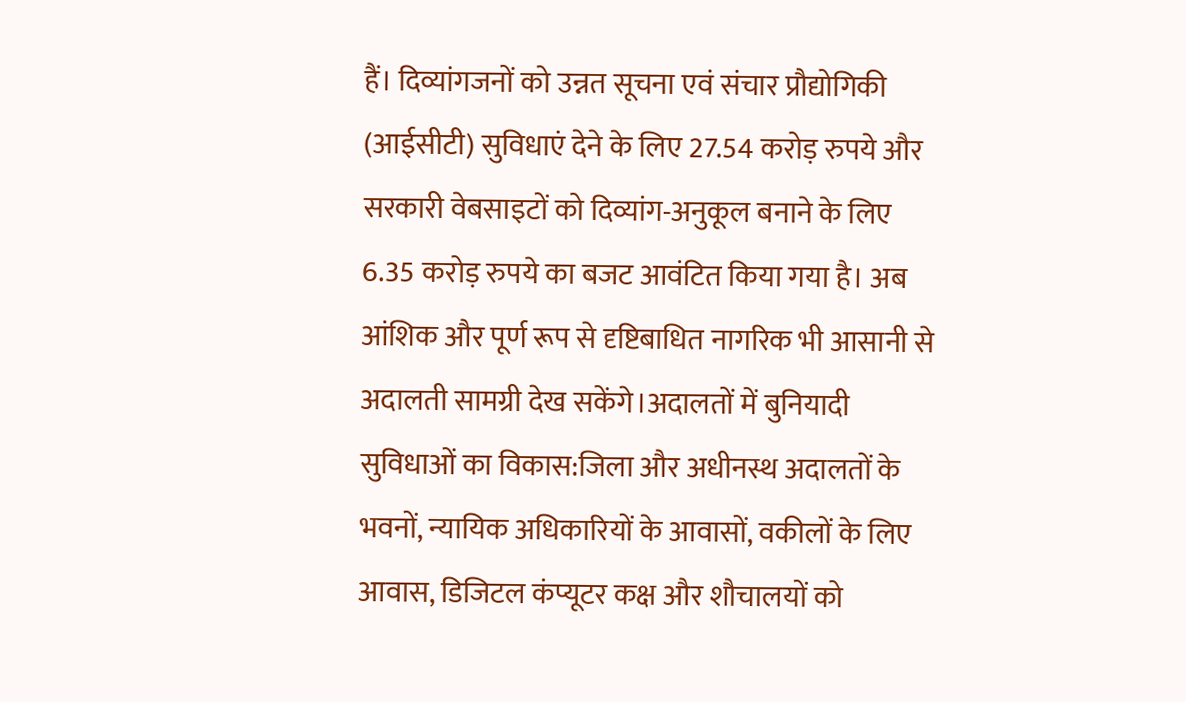हैं। दिव्यांगजनों को उन्नत सूचना एवं संचार प्रौद्योगिकी (आईसीटी) सुविधाएं देने के लिए 27.54 करोड़ रुपये और सरकारी वेबसाइटों को दिव्यांग-अनुकूल बनाने के लिए 6.35 करोड़ रुपये का बजट आवंटित किया गया है। अब आंशिक और पूर्ण रूप से दृष्टिबाधित नागरिक भी आसानी से अदालती सामग्री देख सकेंगे।अदालतों में बुनियादी सुविधाओं का विकास:जिला और अधीनस्थ अदालतों के भवनों, न्यायिक अधिकारियों के आवासों, वकीलों के लिए आवास, डिजिटल कंप्यूटर कक्ष और शौचालयों को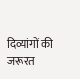दिव्यांगों की जरूरत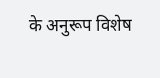के अनुरूप विशेष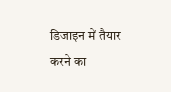डिजाइन में तैयार करने का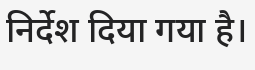निर्देश दिया गया है।